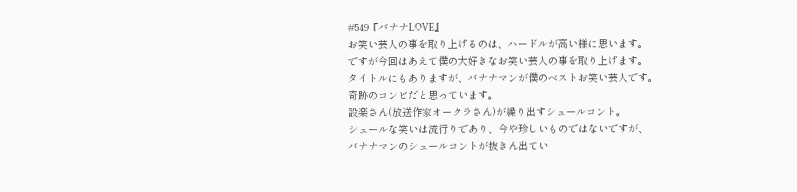#549『バナナLOVE』
お笑い芸人の事を取り上げるのは、ハードルが高い様に思います。
ですが今回はあえて僕の大好きなお笑い芸人の事を取り上げます。
タイトルにもありますが、バナナマンが僕のベストお笑い芸人です。
奇跡のコンビだと思っています。
設楽さん(放送作家オークラさん)が繰り出すシュールコント。
シュールな笑いは流行りであり、今や珍しいものではないですが、
バナナマンのシュールコントが抜きん出てい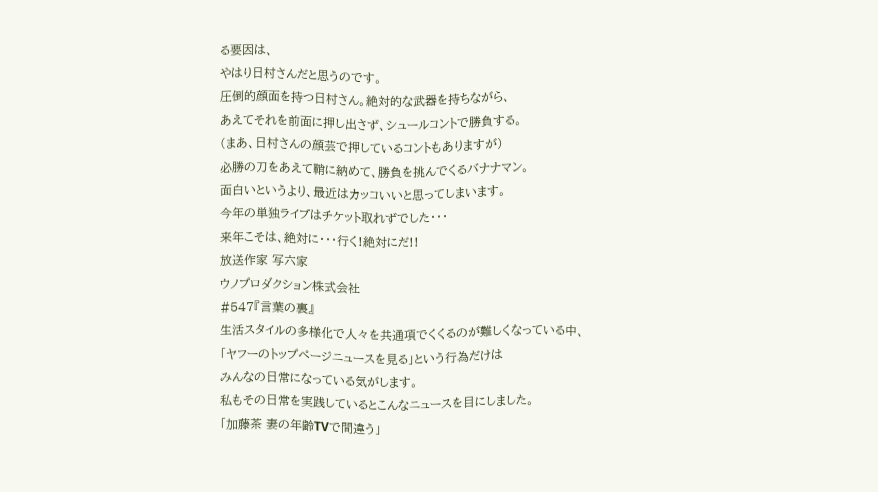る要因は、
やはり日村さんだと思うのです。
圧倒的顔面を持つ日村さん。絶対的な武器を持ちながら、
あえてそれを前面に押し出さず、シュールコントで勝負する。
(まあ、日村さんの顔芸で押しているコントもありますが)
必勝の刀をあえて鞘に納めて、勝負を挑んでくるバナナマン。
面白いというより、最近はカッコいいと思ってしまいます。
今年の単独ライブはチケット取れずでした・・・
来年こそは、絶対に・・・行く!絶対にだ!!
放送作家 写六家
ウノプロダクション株式会社
#547『言葉の裏』
生活スタイルの多様化で人々を共通項でくくるのが難しくなっている中、
「ヤフーのトップページニュースを見る」という行為だけは
みんなの日常になっている気がします。
私もその日常を実践しているとこんなニュースを目にしました。
「加藤茶 妻の年齢TVで間違う」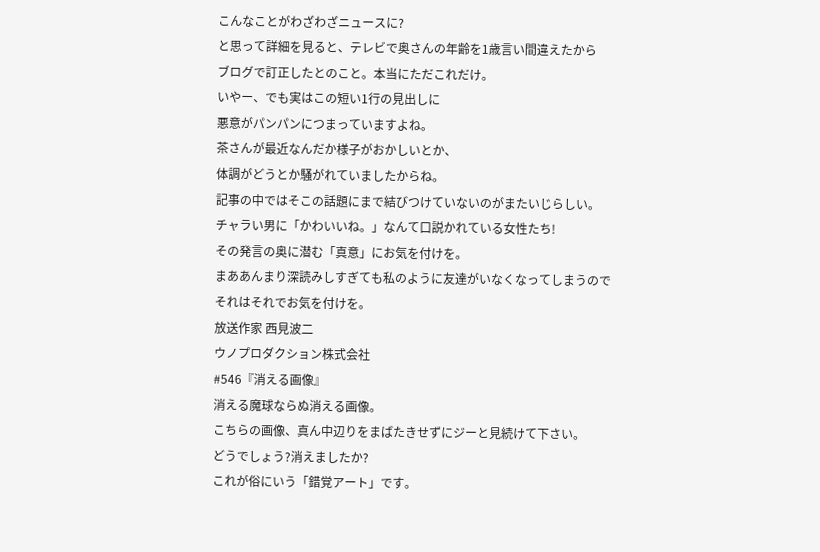こんなことがわざわざニュースに?
と思って詳細を見ると、テレビで奥さんの年齢を1歳言い間違えたから
ブログで訂正したとのこと。本当にただこれだけ。
いやー、でも実はこの短い1行の見出しに
悪意がパンパンにつまっていますよね。
茶さんが最近なんだか様子がおかしいとか、
体調がどうとか騒がれていましたからね。
記事の中ではそこの話題にまで結びつけていないのがまたいじらしい。
チャラい男に「かわいいね。」なんて口説かれている女性たち!
その発言の奥に潜む「真意」にお気を付けを。
まああんまり深読みしすぎても私のように友達がいなくなってしまうので
それはそれでお気を付けを。
放送作家 西見波二
ウノプロダクション株式会社
#546『消える画像』
消える魔球ならぬ消える画像。
こちらの画像、真ん中辺りをまばたきせずにジーと見続けて下さい。
どうでしょう?消えましたか?
これが俗にいう「錯覚アート」です。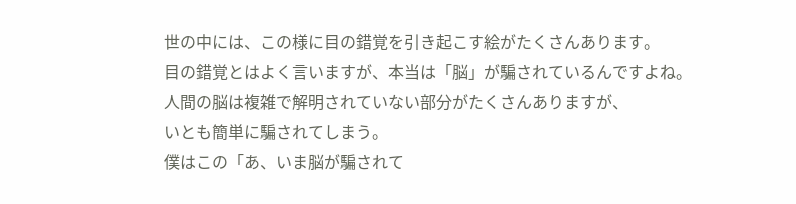世の中には、この様に目の錯覚を引き起こす絵がたくさんあります。
目の錯覚とはよく言いますが、本当は「脳」が騙されているんですよね。
人間の脳は複雑で解明されていない部分がたくさんありますが、
いとも簡単に騙されてしまう。
僕はこの「あ、いま脳が騙されて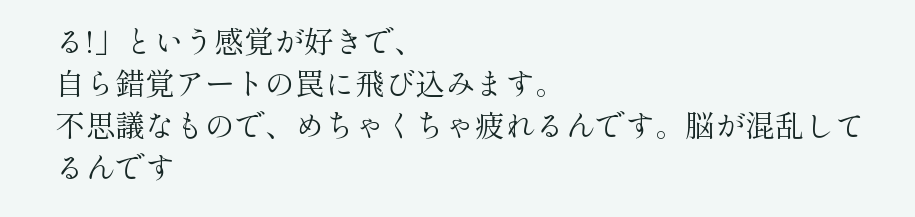る!」という感覚が好きで、
自ら錯覚アートの罠に飛び込みます。
不思議なもので、めちゃくちゃ疲れるんです。脳が混乱してるんです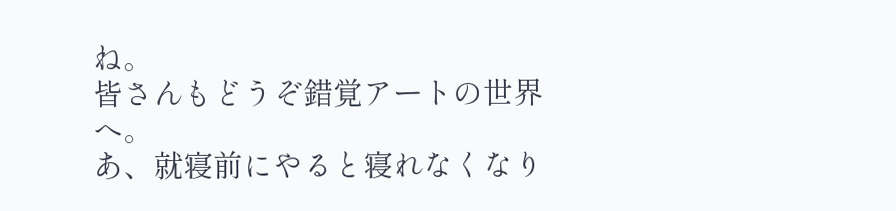ね。
皆さんもどうぞ錯覚アートの世界へ。
あ、就寝前にやると寝れなくなり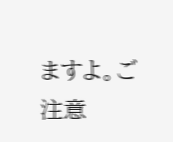ますよ。ご注意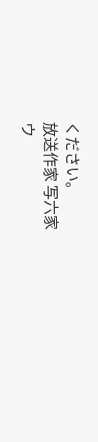ください。
放送作家 写六家
ウ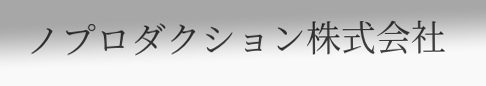ノプロダクション株式会社